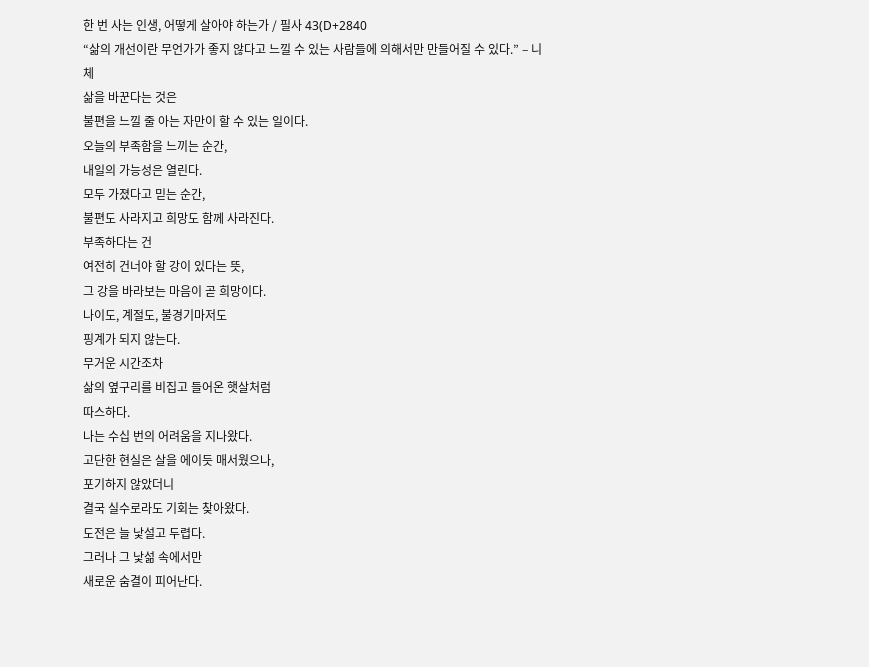한 번 사는 인생, 어떻게 살아야 하는가 / 필사 43(D+2840
“삶의 개선이란 무언가가 좋지 않다고 느낄 수 있는 사람들에 의해서만 만들어질 수 있다.” – 니체
삶을 바꾼다는 것은
불편을 느낄 줄 아는 자만이 할 수 있는 일이다.
오늘의 부족함을 느끼는 순간,
내일의 가능성은 열린다.
모두 가졌다고 믿는 순간,
불편도 사라지고 희망도 함께 사라진다.
부족하다는 건
여전히 건너야 할 강이 있다는 뜻,
그 강을 바라보는 마음이 곧 희망이다.
나이도, 계절도, 불경기마저도
핑계가 되지 않는다.
무거운 시간조차
삶의 옆구리를 비집고 들어온 햇살처럼
따스하다.
나는 수십 번의 어려움을 지나왔다.
고단한 현실은 살을 에이듯 매서웠으나,
포기하지 않았더니
결국 실수로라도 기회는 찾아왔다.
도전은 늘 낯설고 두렵다.
그러나 그 낯섦 속에서만
새로운 숨결이 피어난다.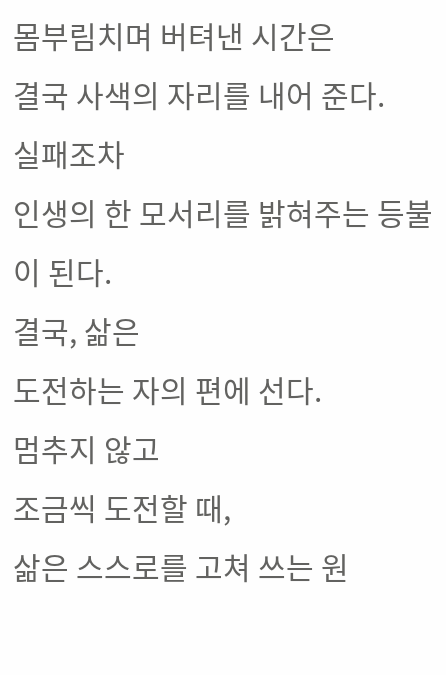몸부림치며 버텨낸 시간은
결국 사색의 자리를 내어 준다.
실패조차
인생의 한 모서리를 밝혀주는 등불이 된다.
결국, 삶은
도전하는 자의 편에 선다.
멈추지 않고
조금씩 도전할 때,
삶은 스스로를 고쳐 쓰는 원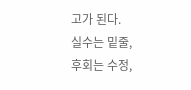고가 된다.
실수는 밑줄,
후회는 수정,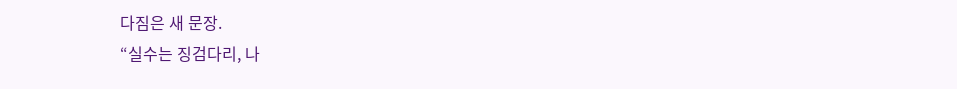다짐은 새 문장.
“실수는 징검다리, 나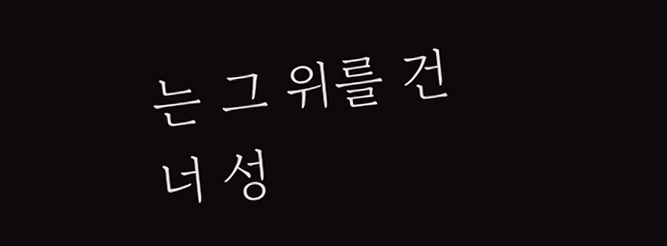는 그 위를 건너 성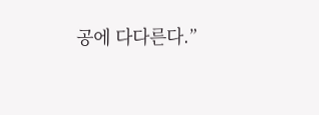공에 다다른다.”